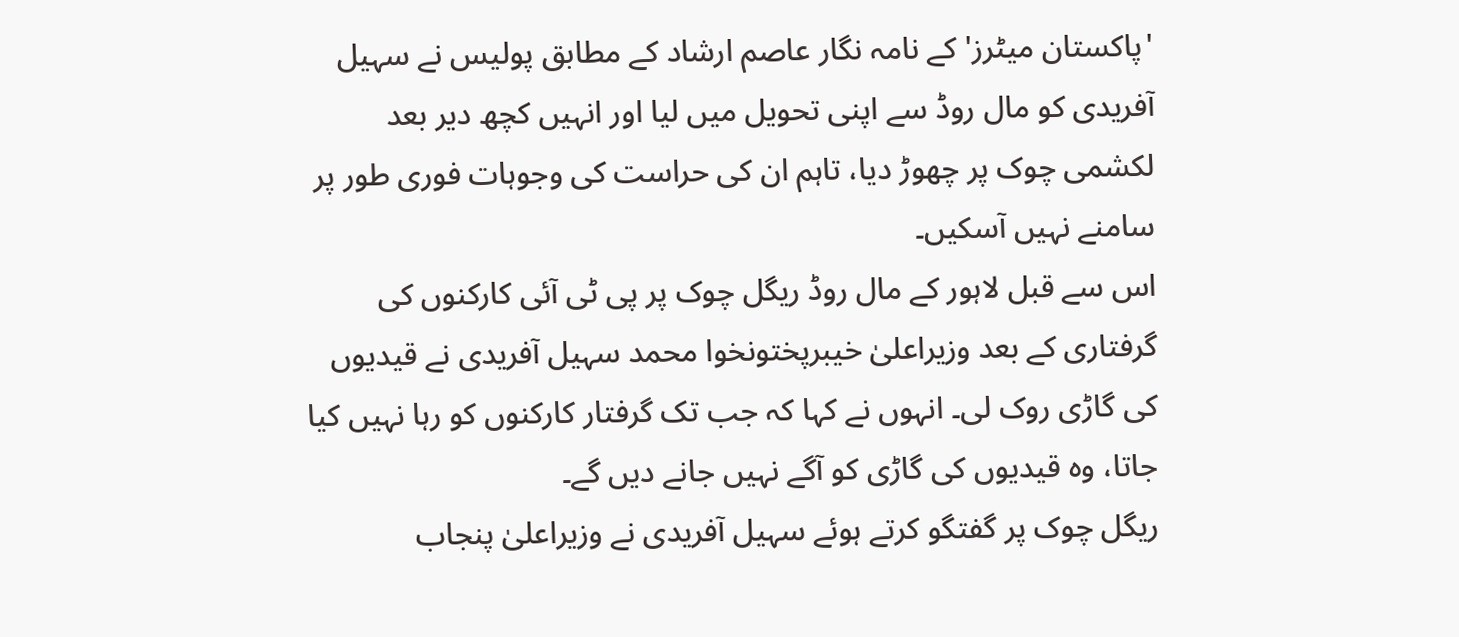'پاکستان میٹرز' کے نامہ نگار عاصم ارشاد کے مطابق پولیس نے سہیل آفریدی کو مال روڈ سے اپنی تحویل میں لیا اور انہیں کچھ دیر بعد لکشمی چوک پر چھوڑ دیا، تاہم ان کی حراست کی وجوہات فوری طور پر سامنے نہیں آسکیں۔
اس سے قبل لاہور کے مال روڈ ریگل چوک پر پی ٹی آئی کارکنوں کی گرفتاری کے بعد وزیراعلیٰ خیبرپختونخوا محمد سہیل آفریدی نے قیدیوں کی گاڑی روک لی۔ انہوں نے کہا کہ جب تک گرفتار کارکنوں کو رہا نہیں کیا جاتا، وہ قیدیوں کی گاڑی کو آگے نہیں جانے دیں گے۔
ریگل چوک پر گفتگو کرتے ہوئے سہیل آفریدی نے وزیراعلیٰ پنجاب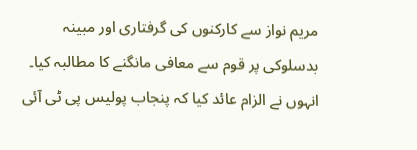مریم نواز سے کارکنوں کی گرفتاری اور مبینہ بدسلوکی پر قوم سے معافی مانگنے کا مطالبہ کیا۔
انہوں نے الزام عائد کیا کہ پنجاب پولیس پی ٹی آئی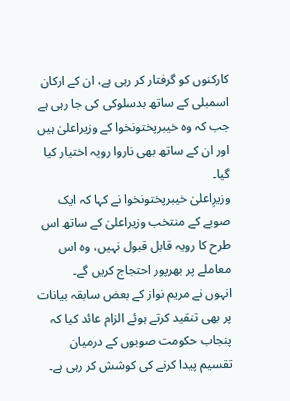کارکنوں کو گرفتار کر رہی ہے، ان کے ارکان اسمبلی کے ساتھ بدسلوکی کی جا رہی ہے جب کہ وہ خیبرپختونخوا کے وزیراعلیٰ ہیں اور ان کے ساتھ بھی ناروا رویہ اختیار کیا گیا۔
وزیرِاعلیٰ خیبرپختونخوا نے کہا کہ ایک صوبے کے منتخب وزیراعلیٰ کے ساتھ اس طرح کا رویہ قابل قبول نہیں، وہ اس معاملے پر بھرپور احتجاج کریں گے۔
انہوں نے مریم نواز کے بعض سابقہ بیانات پر بھی تنقید کرتے ہوئے الزام عائد کیا کہ پنجاب حکومت صوبوں کے درمیان تقسیم پیدا کرنے کی کوشش کر رہی ہے۔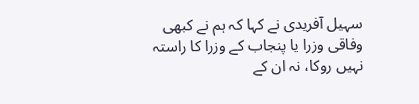سہیل آفریدی نے کہا کہ ہم نے کبھی وفاقی وزرا یا پنجاب کے وزرا کا راستہ نہیں روکا، نہ ان کے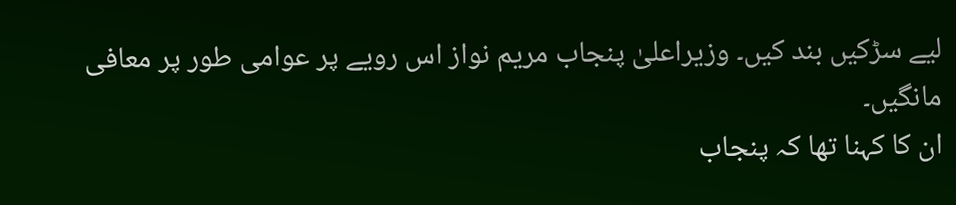لیے سڑکیں بند کیں۔ وزیراعلیٰ پنجاب مریم نواز اس رویے پر عوامی طور پر معافی مانگیں۔
ان کا کہنا تھا کہ پنجاب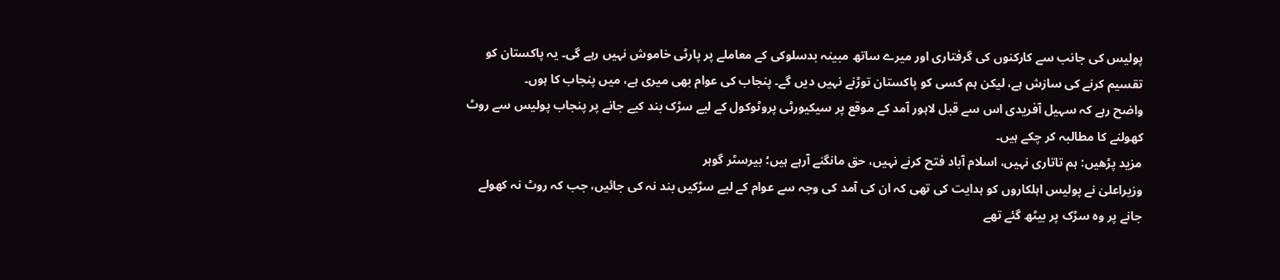پولیس کی جانب سے کارکنوں کی گرفتاری اور میرے ساتھ مبینہ بدسلوکی کے معاملے پر پارٹی خاموش نہیں رہے گی۔ یہ پاکستان کو تقسیم کرنے کی سازش ہے، لیکن ہم کسی کو پاکستان توڑنے نہیں دیں گے۔ پنجاب کی عوام بھی میری ہے، میں پنجاب کا ہوں۔
واضح رہے کہ سہیل آفریدی اس سے قبل لاہور آمد کے موقع پر سیکیورٹی پروٹوکول کے لیے سڑک بند کیے جانے پر پنجاب پولیس سے روٹ کھولنے کا مطالبہ کر چکے ہیں۔
مزید پڑھیں: ہم تاتاری نہیں، اسلام آباد فتح کرنے نہیں، حق مانگنے آرہے ہیں؛ بیرسٹر گوہر
وزیراعلیٰ نے پولیس اہلکاروں کو ہدایت کی تھی کہ ان کی آمد کی وجہ سے عوام کے لیے سڑکیں بند نہ کی جائیں، جب کہ روٹ نہ کھولے جانے پر وہ سڑک پر بیٹھ گئے تھے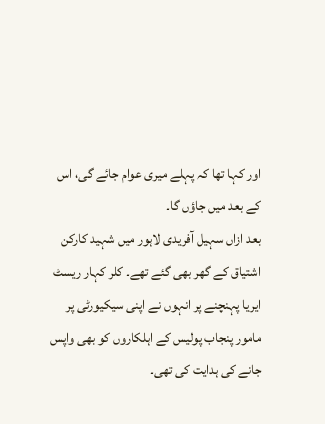اور کہا تھا کہ پہلے میری عوام جائے گی، اس کے بعد میں جاؤں گا۔
بعد ازاں سہیل آفریدی لاہور میں شہید کارکن اشتیاق کے گھر بھی گئے تھے۔ کلر کہار ریسٹ ایریا پہنچنے پر انہوں نے اپنی سیکیورٹی پر مامور پنجاب پولیس کے اہلکاروں کو بھی واپس جانے کی ہدایت کی تھی۔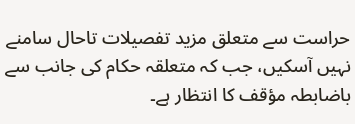حراست سے متعلق مزید تفصیلات تاحال سامنے نہیں آسکیں، جب کہ متعلقہ حکام کی جانب سے باضابطہ مؤقف کا انتظار ہے۔